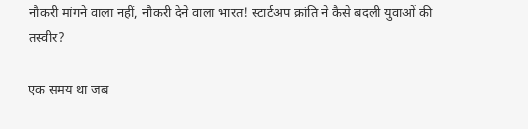नौकरी मांगने वाला नहीं, नौकरी देने वाला भारत! स्टार्टअप क्रांति ने कैसे बदली युवाओं की तस्वीर?

एक समय था जब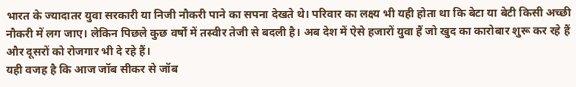भारत के ज्यादातर युवा सरकारी या निजी नौकरी पाने का सपना देखते थे। परिवार का लक्ष्य भी यही होता था कि बेटा या बेटी किसी अच्छी नौकरी में लग जाए। लेकिन पिछले कुछ वर्षों में तस्वीर तेजी से बदली है। अब देश में ऐसे हजारों युवा हैं जो खुद का कारोबार शुरू कर रहे हैं और दूसरों को रोजगार भी दे रहे हैं।
यही वजह है कि आज जॉब सीकर से जॉब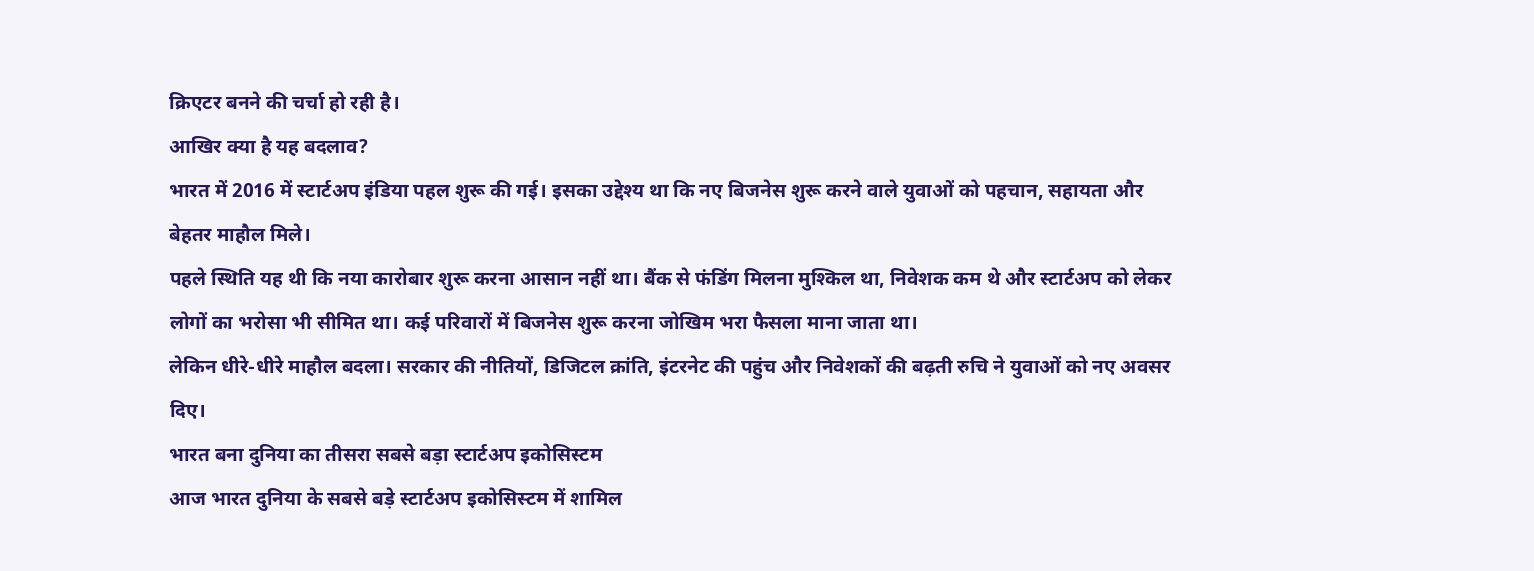क्रिएटर बनने की चर्चा हो रही है।
आखिर क्या है यह बदलाव?
भारत में 2016 में स्टार्टअप इंडिया पहल शुरू की गई। इसका उद्देश्य था कि नए बिजनेस शुरू करने वाले युवाओं को पहचान, सहायता और बेहतर माहौल मिले।
पहले स्थिति यह थी कि नया कारोबार शुरू करना आसान नहीं था। बैंक से फंडिंग मिलना मुश्किल था, निवेशक कम थे और स्टार्टअप को लेकर लोगों का भरोसा भी सीमित था। कई परिवारों में बिजनेस शुरू करना जोखिम भरा फैसला माना जाता था।
लेकिन धीरे-धीरे माहौल बदला। सरकार की नीतियों, डिजिटल क्रांति, इंटरनेट की पहुंच और निवेशकों की बढ़ती रुचि ने युवाओं को नए अवसर दिए।
भारत बना दुनिया का तीसरा सबसे बड़ा स्टार्टअप इकोसिस्टम
आज भारत दुनिया के सबसे बड़े स्टार्टअप इकोसिस्टम में शामिल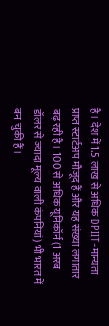है। देश में 1.5 लाख से अधिक DPIIT-मान्यता प्राप्त स्टार्टअप मौजूद हैं और यह संख्या लगातार बढ़ रही है। 100 से अधिक यूनिकॉर्न (1 अरब डॉलर से ज्यादा मूल्य वाली कंपनियां) भी भारत में बन चुकी हैं।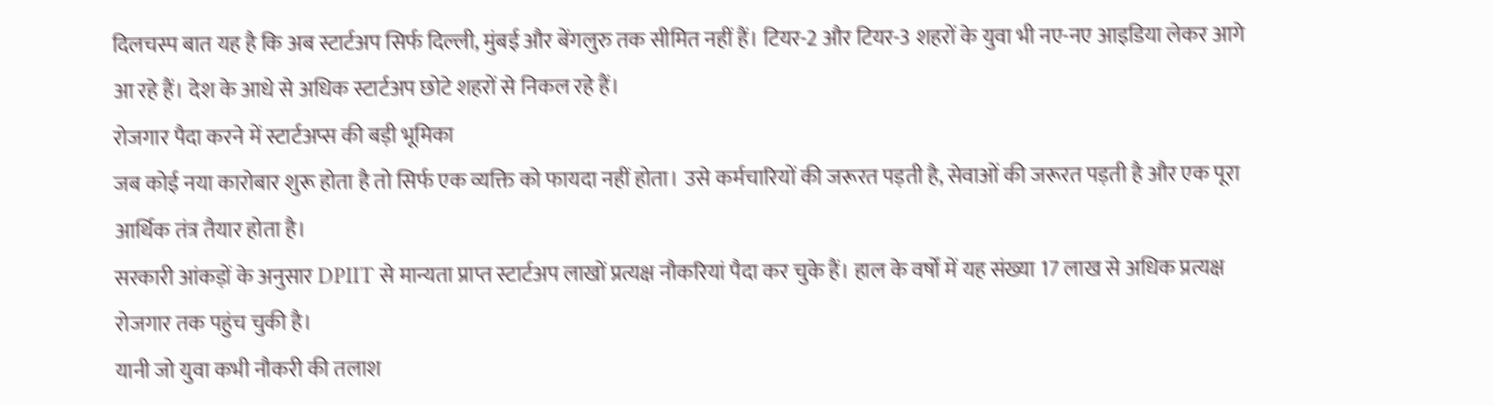दिलचस्प बात यह है कि अब स्टार्टअप सिर्फ दिल्ली, मुंबई और बेंगलुरु तक सीमित नहीं हैं। टियर-2 और टियर-3 शहरों के युवा भी नए-नए आइडिया लेकर आगे आ रहे हैं। देश के आधे से अधिक स्टार्टअप छोटे शहरों से निकल रहे हैं।
रोजगार पैदा करने में स्टार्टअप्स की बड़ी भूमिका
जब कोई नया कारोबार शुरू होता है तो सिर्फ एक व्यक्ति को फायदा नहीं होता। उसे कर्मचारियों की जरूरत पड़ती है, सेवाओं की जरूरत पड़ती है और एक पूरा आर्थिक तंत्र तैयार होता है।
सरकारी आंकड़ों के अनुसार DPIIT से मान्यता प्राप्त स्टार्टअप लाखों प्रत्यक्ष नौकरियां पैदा कर चुके हैं। हाल के वर्षों में यह संख्या 17 लाख से अधिक प्रत्यक्ष रोजगार तक पहुंच चुकी है।
यानी जो युवा कभी नौकरी की तलाश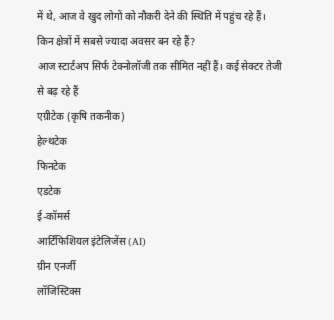में थे, आज वे खुद लोगों को नौकरी देने की स्थिति में पहुंच रहे हैं।
किन क्षेत्रों में सबसे ज्यादा अवसर बन रहे हैं?
आज स्टार्टअप सिर्फ टेक्नोलॉजी तक सीमित नहीं हैं। कई सेक्टर तेजी से बढ़ रहे हैं
एग्रीटेक (कृषि तकनीक)
हेल्थटेक
फिनटेक
एडटेक
ई-कॉमर्स
आर्टिफिशियल इंटेलिजेंस (AI)
ग्रीन एनर्जी
लॉजिस्टिक्स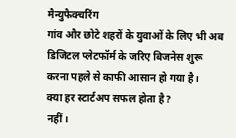मैन्युफैक्चरिंग
गांव और छोटे शहरों के युवाओं के लिए भी अब डिजिटल प्लेटफॉर्म के जरिए बिजनेस शुरू करना पहले से काफी आसान हो गया है।
क्या हर स्टार्टअप सफल होता है?
नहीं।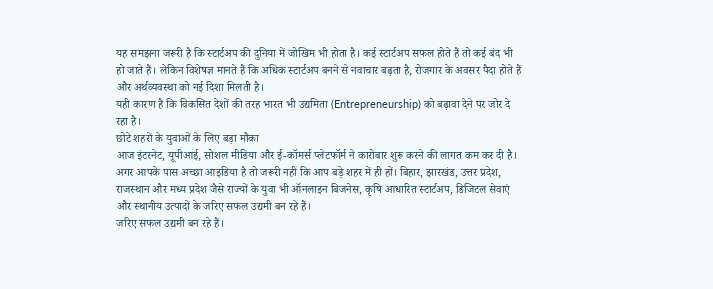यह समझना जरूरी है कि स्टार्टअप की दुनिया में जोखिम भी होता है। कई स्टार्टअप सफल होते हैं तो कई बंद भी हो जाते हैं। लेकिन विशेषज्ञ मानते हैं कि अधिक स्टार्टअप बनने से नवाचार बढ़ता है, रोजगार के अवसर पैदा होते हैं और अर्थव्यवस्था को नई दिशा मिलती है।
यही कारण है कि विकसित देशों की तरह भारत भी उद्यमिता (Entrepreneurship) को बढ़ावा देने पर जोर दे रहा है।
छोटे शहरों के युवाओं के लिए बड़ा मौका
आज इंटरनेट, यूपीआई, सोशल मीडिया और ई-कॉमर्स प्लेटफॉर्म ने कारोबार शुरू करने की लागत कम कर दी है।
अगर आपके पास अच्छा आइडिया है तो जरूरी नहीं कि आप बड़े शहर में ही हों। बिहार, झारखंड, उत्तर प्रदेश, राजस्थान और मध्य प्रदेश जैसे राज्यों के युवा भी ऑनलाइन बिजनेस, कृषि आधारित स्टार्टअप, डिजिटल सेवाएं और स्थानीय उत्पादों के जरिए सफल उद्यमी बन रहे हैं।
जरिए सफल उद्यमी बन रहे हैं।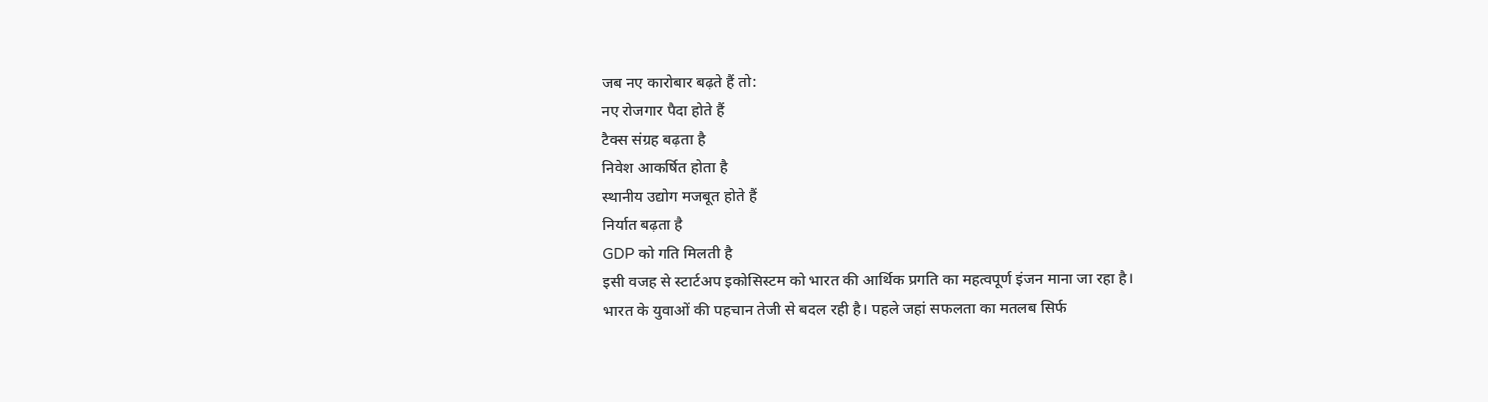जब नए कारोबार बढ़ते हैं तो:
नए रोजगार पैदा होते हैं
टैक्स संग्रह बढ़ता है
निवेश आकर्षित होता है
स्थानीय उद्योग मजबूत होते हैं
निर्यात बढ़ता है
GDP को गति मिलती है
इसी वजह से स्टार्टअप इकोसिस्टम को भारत की आर्थिक प्रगति का महत्वपूर्ण इंजन माना जा रहा है।
भारत के युवाओं की पहचान तेजी से बदल रही है। पहले जहां सफलता का मतलब सिर्फ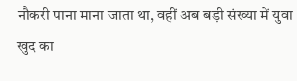नौकरी पाना माना जाता था, वहीं अब बड़ी संख्या में युवा खुद का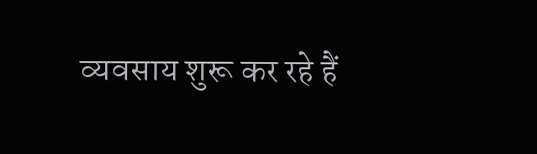व्यवसाय शुरू कर रहे हैं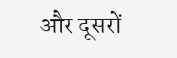और दूसरों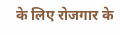के लिए रोजगार के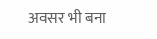अवसर भी बना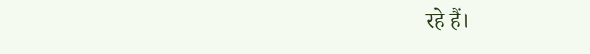रहे हैं।